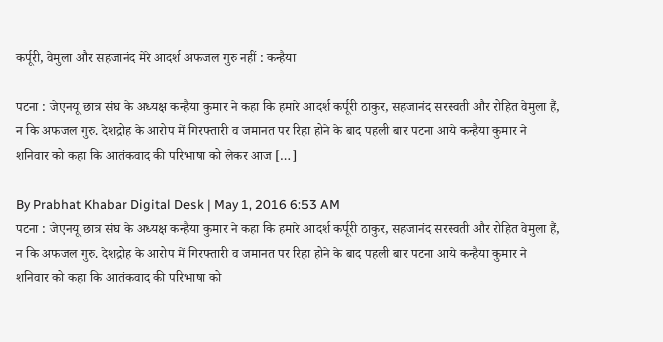कर्पूरी, वेमुला और सहजानंद मेरे आदर्श अफजल गुरु नहीं : कन्हैया

पटना : जेएनयू छात्र संघ के अध्यक्ष कन्हैया कुमार ने कहा कि हमारे आदर्श कर्पूरी ठाकुर, सहजानंद सरस्वती और रोहित वेमुला हैं, न कि अफजल गुरु. देशद्रोह के आरोप में गिरफ्तारी व जमानत पर रिहा होने के बाद पहली बार पटना आये कन्हैया कुमार ने शनिवार को कहा कि आतंकवाद की परिभाषा को लेकर आज […]

By Prabhat Khabar Digital Desk | May 1, 2016 6:53 AM
पटना : जेएनयू छात्र संघ के अध्यक्ष कन्हैया कुमार ने कहा कि हमारे आदर्श कर्पूरी ठाकुर, सहजानंद सरस्वती और रोहित वेमुला हैं, न कि अफजल गुरु. देशद्रोह के आरोप में गिरफ्तारी व जमानत पर रिहा होने के बाद पहली बार पटना आये कन्हैया कुमार ने शनिवार को कहा कि आतंकवाद की परिभाषा को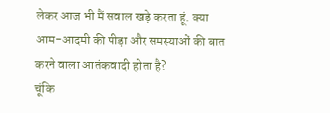लेकर आज भी मैं सवाल खड़े करता हूं. क्या आम-आदमी की पीड़ा और समस्याओं की बात करने वाला आतंकवादी होता है?
चूंकि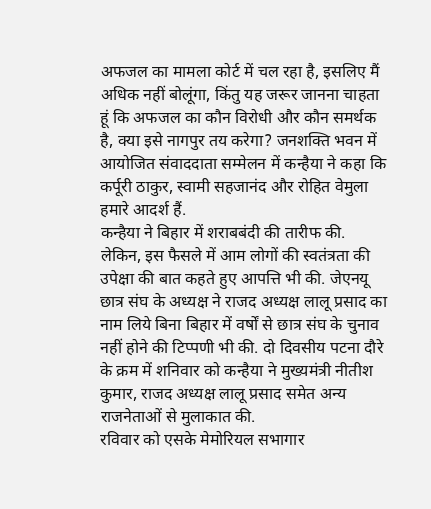अफजल का मामला कोर्ट में चल रहा है, इसलिए मैं अधिक नहीं बोलूंगा, किंतु यह जरूर जानना चाहता हूं कि अफजल का कौन विरोधी और कौन समर्थक है, क्या इसे नागपुर तय करेगा? जनशक्ति भवन में आयोजित संवाददाता सम्मेलन में कन्हैया ने कहा कि कर्पूरी ठाकुर, स्वामी सहजानंद और रोहित वेमुला हमारे आदर्श हैं.
कन्हैया ने बिहार में शराबबंदी की तारीफ की. लेकिन, इस फैसले में आम लोगों की स्वतंत्रता की उपेक्षा की बात कहते हुए आपत्ति भी की. जेएनयू छात्र संघ के अध्यक्ष ने राजद अध्यक्ष लालू प्रसाद का नाम लिये बिना बिहार में वर्षों से छात्र संघ के चुनाव नहीं होने की टिप्पणी भी की. दो दिवसीय पटना दौरे के क्रम में शनिवार को कन्हैया ने मुख्यमंत्री नीतीश कुमार, राजद अध्यक्ष लालू प्रसाद समेत अन्य राजनेताओं से मुलाकात की.
रविवार को एसके मेमोरियल सभागार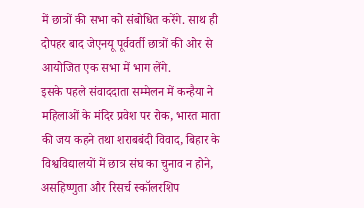में छात्रों की सभा को संबोधित करेंगे. साथ ही दोपहर बाद जेएनयू पूर्ववर्ती छात्रों की ओर से आयोजित एक सभा में भाग लेंगे.
इसके पहले संवाददाता सम्मेलन में कन्हैया ने महिलाओं के मंदिर प्रवेश पर रोक, भारत माता की जय कहने तथा शराबबंदी विवाद, बिहार के विश्वविद्यालयों में छात्र संघ का चुनाव न होने, असहिष्णुता और रिसर्च स्कॉलरशिप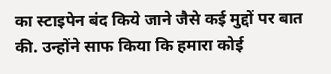का स्टाइपेन बंद किये जाने जैसे कई मुद्दों पर बात की. उन्होंने साफ किया कि हमारा कोई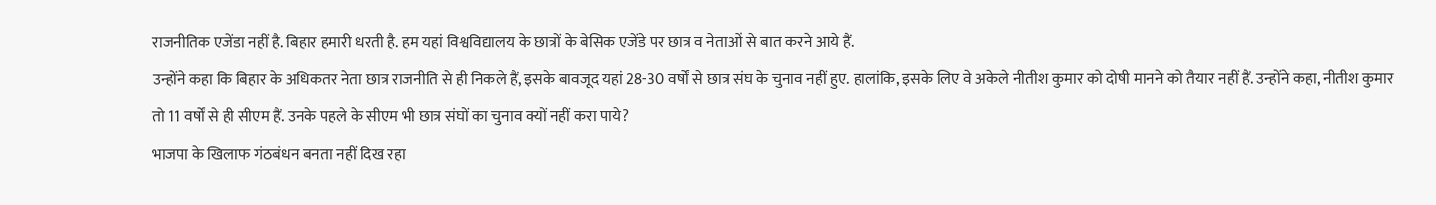राजनीतिक एजेंडा नहीं है. बिहार हमारी धरती है. हम यहां विश्वविद्यालय के छात्रों के बेसिक एजेंडे पर छात्र व नेताओं से बात करने आये हैं.
उन्होंने कहा कि बिहार के अधिकतर नेता छात्र राजनीति से ही निकले हैं, इसके बावजूद यहां 28-30 वर्षों से छात्र संघ के चुनाव नहीं हुए. हालांकि, इसके लिए वे अकेले नीतीश कुमार को दोषी मानने को तैयार नहीं हैं. उन्होंने कहा, नीतीश कुमार तो 11 वर्षों से ही सीएम हैं. उनके पहले के सीएम भी छात्र संघों का चुनाव क्यों नहीं करा पाये?
भाजपा के खिलाफ गंठबंधन बनता नहीं दिख रहा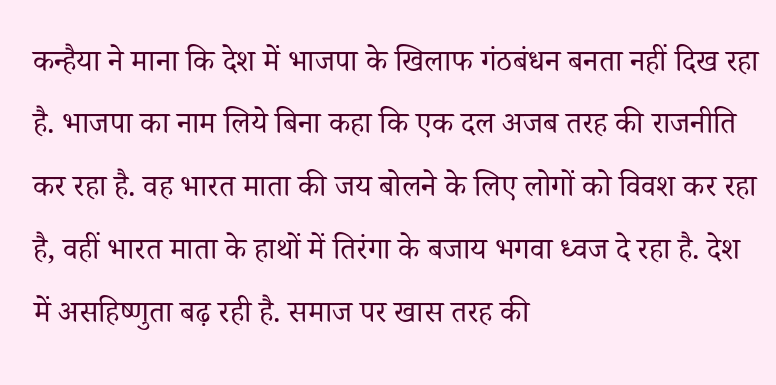कन्हैया ने माना कि देश में भाजपा के खिलाफ गंठबंधन बनता नहीं दिख रहा है. भाजपा का नाम लिये बिना कहा कि एक दल अजब तरह की राजनीति कर रहा है. वह भारत माता की जय बोलने के लिए लोगों को विवश कर रहा है, वहीं भारत माता के हाथों में तिरंगा के बजाय भगवा ध्वज दे रहा है. देश में असहिष्णुता बढ़ रही है. समाज पर खास तरह की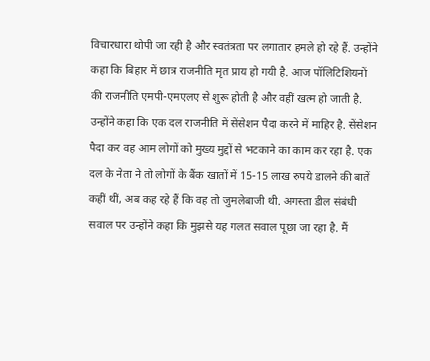विचारधारा थोपी जा रही है और स्वतंत्रता पर लगातार हमले हो रहे हैं. उन्होंने कहा कि बिहार में छात्र राजनीति मृत प्राय हो गयी है. आज पॉलिटिशियनों की राजनीति एमपी-एमएलए से शुरू होती है और वहीं खत्म हो जाती है.
उन्होंने कहा कि एक दल राजनीति में सेंसेशन पैदा करने में माहिर है. सेंसेशन पैदा कर वह आम लोगों को मुख्य मुद्दों से भटकाने का काम कर रहा है. एक दल के नेता ने तो लोगों के बैंक खातों में 15-15 लाख रुपये डालने की बातें कहीं थीं, अब कह रहे हैं कि वह तो जुमलेबाजी थी. अगस्ता डील संबंधी सवाल पर उन्होंने कहा कि मुझसे यह गलत सवाल पूछा जा रहा है. मैं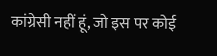कांग्रेसी नहीं हूं, जो इस पर कोई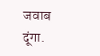जवाब दूंगा.